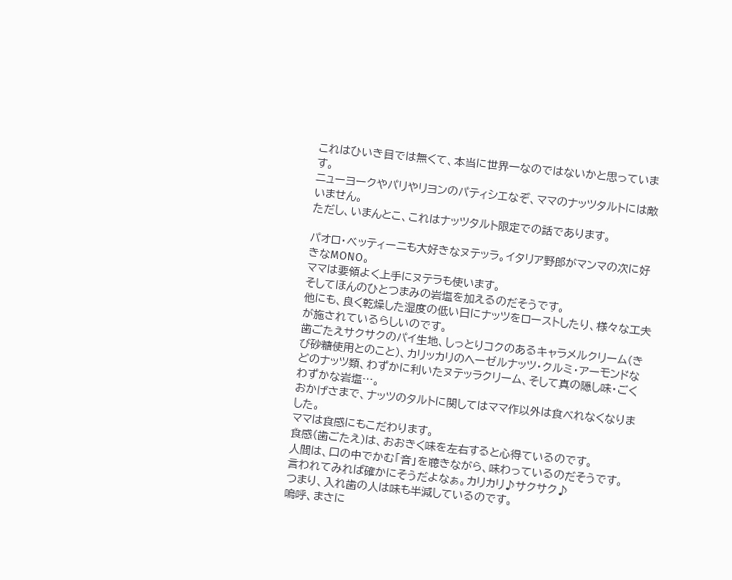これはひいき目では無くて、本当に世界一なのではないかと思っています。
ニューヨークやパリやリヨンのパティシエなぞ、ママのナッツタルトには敵いません。
ただし、いまんとこ、これはナッツタルト限定での話であります。

パオロ・ベッティーニも大好きなヌテッラ。イタリア野郎がマンマの次に好きなMONO。
ママは要領よく上手にヌテラも使います。
そしてほんのひとつまみの岩塩を加えるのだそうです。
他にも、良く乾燥した湿度の低い日にナッツをローストしたり、様々な工夫が施されているらしいのです。
歯ごたえサクサクのパイ生地、しっとりコクのあるキャラメルクリーム(きび砂糖使用とのこと)、カリッカリのヘーゼルナッツ・クルミ・アーモンドなどのナッツ類、わずかに利いたヌテッラクリーム、そして真の隠し味・ごくわずかな岩塩…。
おかげさまで、ナッツのタルトに関してはママ作以外は食べれなくなりました。
ママは食感にもこだわります。
食感(歯ごたえ)は、おおきく味を左右すると心得ているのです。
人間は、口の中でかむ「音」を聴きながら、味わっているのだそうです。
言われてみれば確かにそうだよなぁ。カリカリ♪サクサク♪
つまり、入れ歯の人は味も半減しているのです。
嗚呼、まさに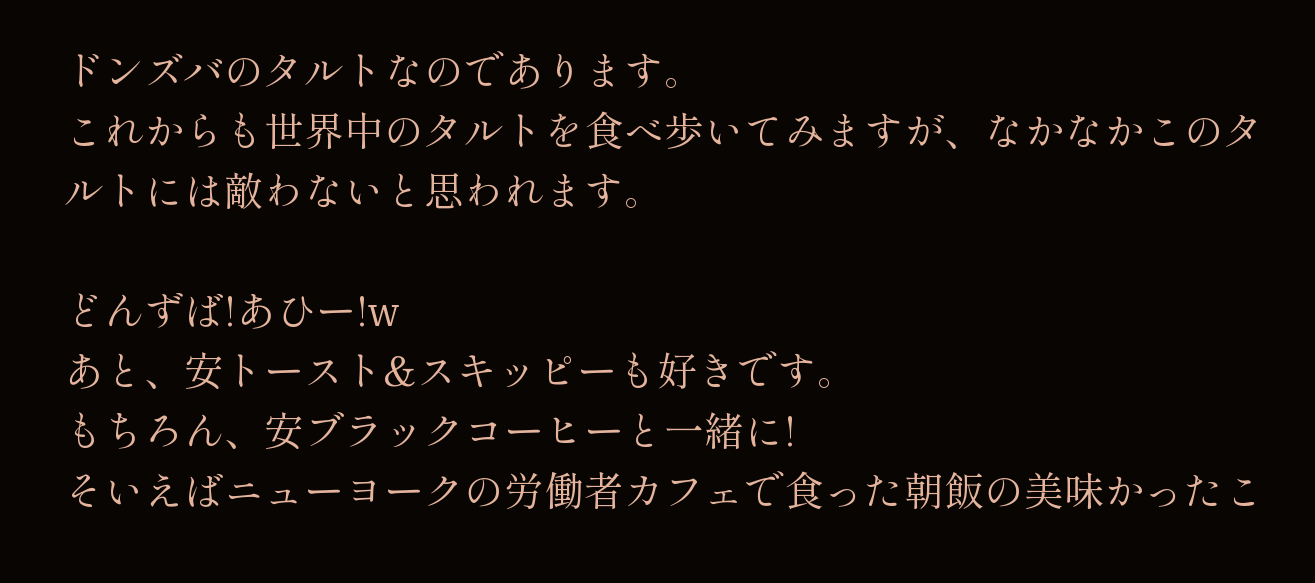ドンズバのタルトなのであります。
これからも世界中のタルトを食べ歩いてみますが、なかなかこのタルトには敵わないと思われます。

どんずば!あひー!w
あと、安トースト&スキッピーも好きです。
もちろん、安ブラックコーヒーと一緒に!
そいえばニューヨークの労働者カフェで食った朝飯の美味かったこ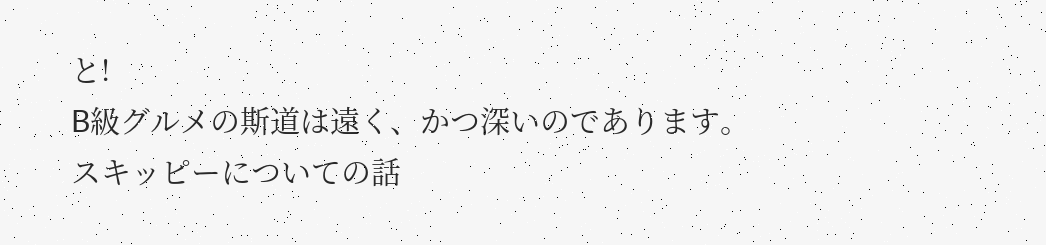と!
B級グルメの斯道は遠く、かつ深いのであります。
スキッピーについての話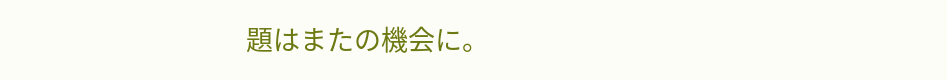題はまたの機会に。